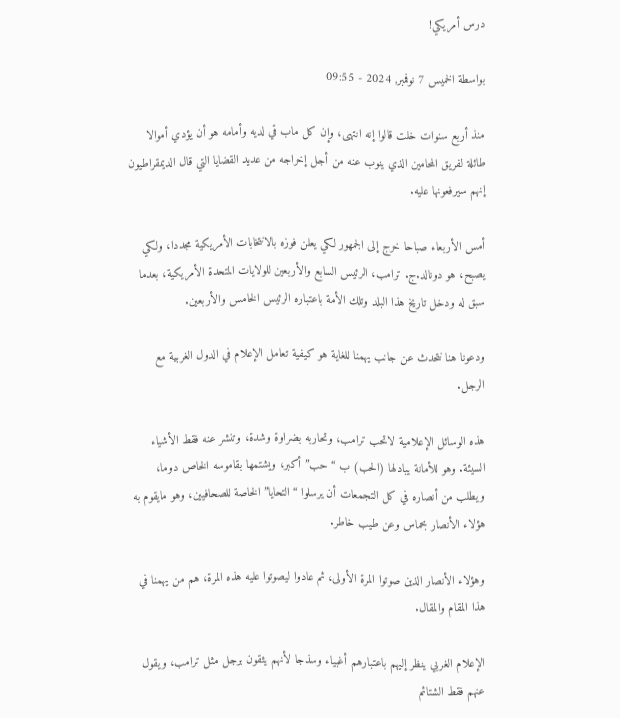درس أمريكي!

بواسطة الخميس 7 نوفمبر, 2024 - 09:55

منذ أربع سنوات خلت قالوا إنه انتهى، وإن كل ماب قي لديه وأمامه هو أن يؤدي أموالا طائلة لفريق المحامين الذي ينوب عنه من أجل إخراجه من عديد القضايا التي قال الديمقراطيون إنهم سيرفعونها عليه.

أمس الأربعاء صباحا خرج إلى الجمهور لكي يعلن فوزه بالانتخابات الأمريكية مجددا، ولكي يصبح، هو دونالد.ج. ترامب، الرئيس السابع والأربعين للولايات المتحدة الأمريكية، بعدما سبق له ودخل تاريخ هذا البلد وتلك الأمة باعتباره الرئيس الخامس والأربعين.

ودعونا هنا نتحدث عن جانب يهمنا للغاية هو كيفية تعامل الإعلام في الدول الغربية مع الرجل.

هذه الوسائل الإعلامية لاتحب ترامب، وتحاربه بضراوة وشدة، وتنشر عنه فقط الأشياء السيئة. وهو للأمانة يبادلها (الحب) ب “حب” أكبر، ويشتمها بقاموسه الخاص دوما، ويطلب من أنصاره في كل التجمعات أن يرسلوا “التحايا” الخاصة للصحافيين، وهو مايقوم به هؤلاء الأنصار بحماس وعن طيب خاطر.

وهؤلاء الأنصار الذين صوتوا المرة الأولى، ثم عادوا ليصوتوا عليه هذه المرة، هم من يهمنا في هذا المقام والمقال.

الإعلام الغربي ينظر إليهم باعتبارهم أغبياء وسذجا لأنهم يثقون برجل مثل ترامب، ويقول عنهم فقط الشتائم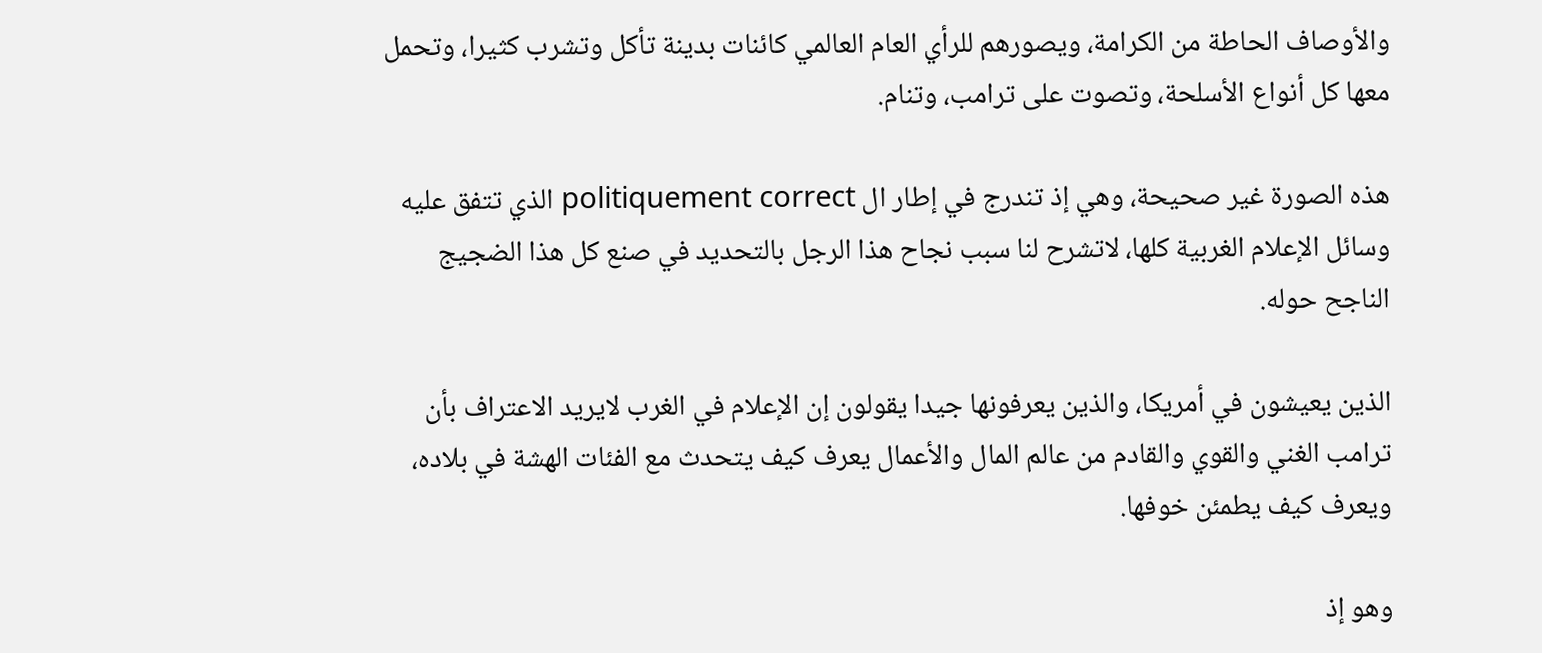والأوصاف الحاطة من الكرامة، ويصورهم للرأي العام العالمي كائنات بدينة تأكل وتشرب كثيرا، وتحمل معها كل أنواع الأسلحة، وتصوت على ترامب، وتنام.

هذه الصورة غير صحيحة، وهي إذ تندرج في إطار ال politiquement correct الذي تتفق عليه وسائل الإعلام الغربية كلها، لاتشرح لنا سبب نجاح هذا الرجل بالتحديد في صنع كل هذا الضجيج الناجح حوله.

الذين يعيشون في أمريكا، والذين يعرفونها جيدا يقولون إن الإعلام في الغرب لايريد الاعتراف بأن ترامب الغني والقوي والقادم من عالم المال والأعمال يعرف كيف يتحدث مع الفئات الهشة في بلاده، ويعرف كيف يطمئن خوفها.

وهو إذ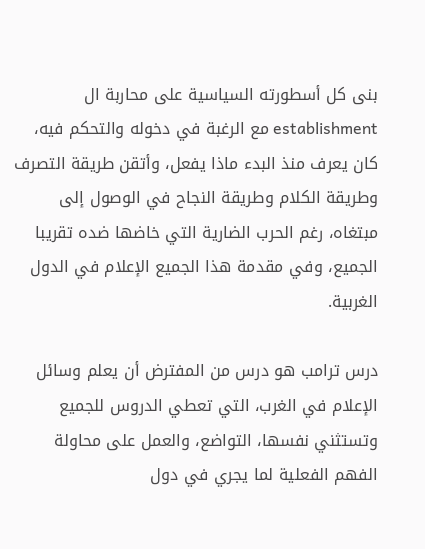بنى كل أسطورته السياسية على محاربة ال establishment مع الرغبة في دخوله والتحكم فيه، كان يعرف منذ البدء ماذا يفعل، وأتقن طريقة التصرف وطريقة الكلام وطريقة النجاح في الوصول إلى مبتغاه، رغم الحرب الضارية التي خاضها ضده تقريبا الجميع، وفي مقدمة هذا الجميع الإعلام في الدول الغربية.

درس ترامب هو درس من المفترض أن يعلم وسائل الإعلام في الغرب، التي تعطي الدروس للجميع وتستثني نفسها، التواضع، والعمل على محاولة الفهم الفعلية لما يجري في دول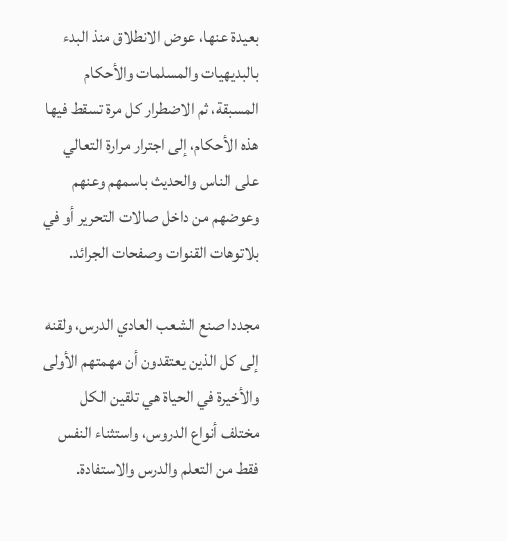بعيدة عنها، عوض الانطلاق منذ البدء بالبديهيات والمسلمات والأحكام المسبقة، ثم الاضطرار كل مرة تسقط فيها هذه الأحكام، إلى اجترار مرارة التعالي على الناس والحديث باسمهم وعنهم وعوضهم من داخل صالات التحرير أو في بلاتوهات القنوات وصفحات الجرائد.

مجددا صنع الشعب العادي الدرس، ولقنه إلى كل الذين يعتقدون أن مهمتهم الأولى والأخيرة في الحياة هي تلقين الكل مختلف أنواع الدروس، واستثناء النفس فقط من التعلم والدرس والاستفادة.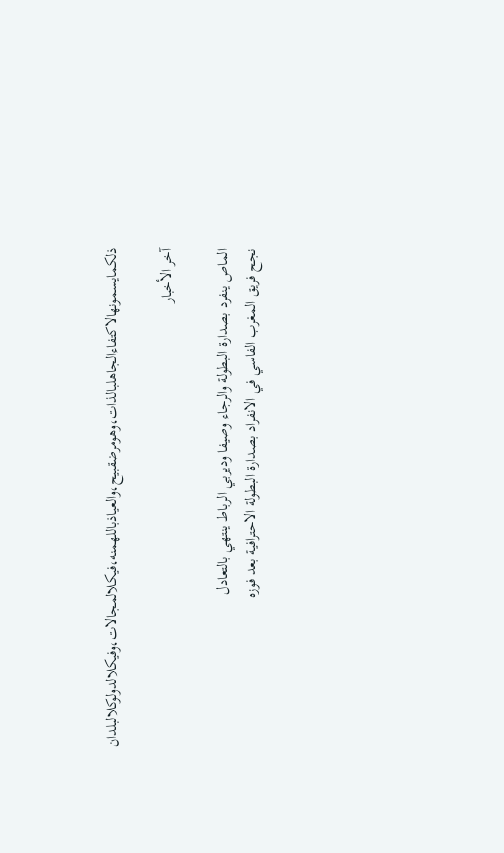ذلكمايسمونهالاكتفاءالجاهلبالذات،وهومرضقبيح،والعياذباللهمنه،فيكلالمجالات،وفيكلالدولوكلالبلدان

آخر الأخبار

الماص ينفرد بصدارة البطولة والرجاء وصيفا وديربي الرباط ينتهي بالتعادل
نجح فريق المغرب الفاسي في الانفراد بصدارة البطولة الاحترافية بعد فوزه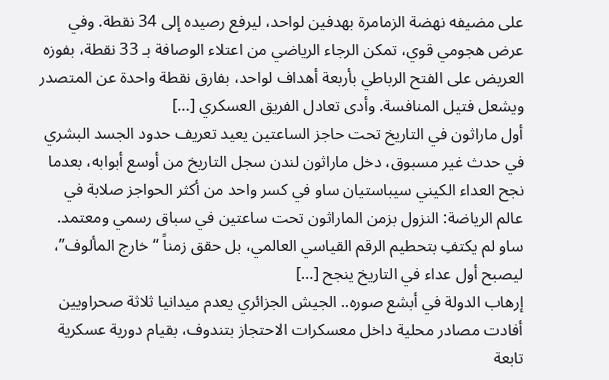على مضيفه نهضة الزمامرة بهدفين لواحد، ليرفع رصيده إلى 34 نقطة. وفي عرض هجومي قوي، تمكن الرجاء الرياضي من اعتلاء الوصافة بـ 33 نقطة، بفوزه العريض على الفتح الرباطي بأربعة أهداف لواحد، بفارق نقطة واحدة عن المتصدر ويشعل فتيل المنافسة. وأدى تعادل الفريق العسكري […]
أول ماراثون في التاريخ تحت حاجز الساعتين يعيد تعريف حدود الجسد البشري
في حدث غير مسبوق، دخل ماراثون لندن سجل التاريخ من أوسع أبوابه، بعدما نجح العداء الكيني سيباستيان ساو في كسر واحد من أكثر الحواجز صلابة في عالم الرياضة: النزول بزمن الماراثون تحت ساعتين في سباق رسمي ومعتمد. ساو لم يكتفِ بتحطيم الرقم القياسي العالمي، بل حقق زمناً “خارج المألوف”، ليصبح أول عداء في التاريخ ينجح […]
إرهاب الدولة في أبشع صوره.. الجيش الجزائري يعدم ميدانيا ثلاثة صحراويين
أفادت مصادر محلية داخل معسكرات الاحتجاز بتندوف، بقيام دورية عسكرية تابعة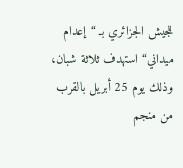للجيش الجزائري بـ “إعدام ميداني“ استهدف ثلاثة شبان، وذلك يوم 25 أبريل بالقرب من منجم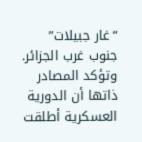“غار جبيلات” جنوب غرب الجزائر. وتؤكد المصادر ذاتها أن الدورية العسكرية أطلقت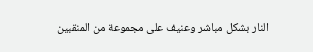النار بشكل مباشر وعنيف على مجموعة من المنقبين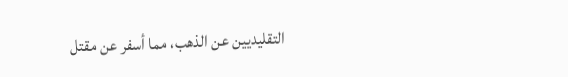التقليديين عن الذهب، مما أسفر عن مقتل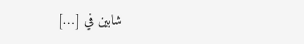شابين في […]